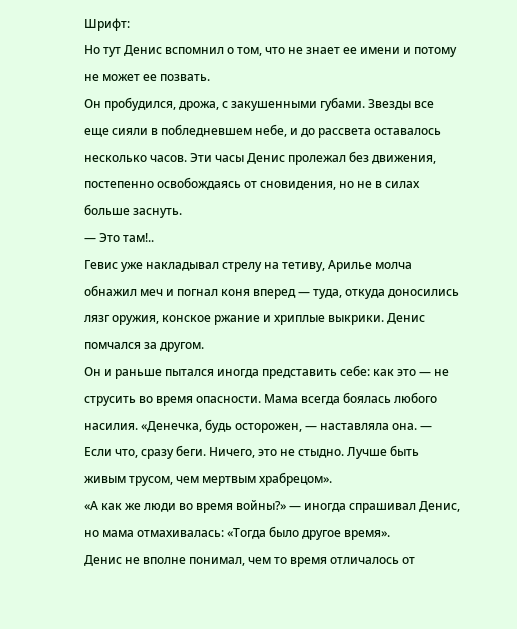Шрифт:
Но тут Денис вспомнил о том, что не знает ее имени и потому не может ее позвать.
Он пробудился, дрожа, с закушенными губами. Звезды все еще сияли в побледневшем небе, и до рассвета оставалось несколько часов. Эти часы Денис пролежал без движения, постепенно освобождаясь от сновидения, но не в силах больше заснуть.
— Это там!..
Гевис уже накладывал стрелу на тетиву, Арилье молча обнажил меч и погнал коня вперед — туда, откуда доносились лязг оружия, конское ржание и хриплые выкрики. Денис помчался за другом.
Он и раньше пытался иногда представить себе: как это — не струсить во время опасности. Мама всегда боялась любого насилия. «Денечка, будь осторожен, — наставляла она. — Если что, сразу беги. Ничего, это не стыдно. Лучше быть живым трусом, чем мертвым храбрецом».
«А как же люди во время войны?» — иногда спрашивал Денис, но мама отмахивалась: «Тогда было другое время».
Денис не вполне понимал, чем то время отличалось от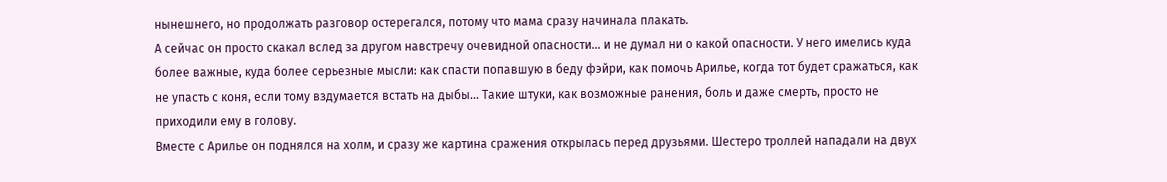нынешнего, но продолжать разговор остерегался, потому что мама сразу начинала плакать.
А сейчас он просто скакал вслед за другом навстречу очевидной опасности… и не думал ни о какой опасности. У него имелись куда более важные, куда более серьезные мысли: как спасти попавшую в беду фэйри, как помочь Арилье, когда тот будет сражаться, как не упасть с коня, если тому вздумается встать на дыбы… Такие штуки, как возможные ранения, боль и даже смерть, просто не приходили ему в голову.
Вместе с Арилье он поднялся на холм, и сразу же картина сражения открылась перед друзьями. Шестеро троллей нападали на двух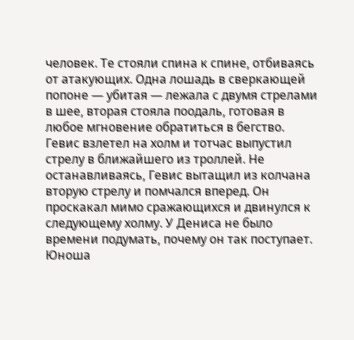человек. Те стояли спина к спине, отбиваясь от атакующих. Одна лошадь в сверкающей попоне — убитая — лежала с двумя стрелами в шее, вторая стояла поодаль, готовая в любое мгновение обратиться в бегство.
Гевис взлетел на холм и тотчас выпустил стрелу в ближайшего из троллей. Не останавливаясь, Гевис вытащил из колчана вторую стрелу и помчался вперед. Он проскакал мимо сражающихся и двинулся к следующему холму. У Дениса не было времени подумать, почему он так поступает. Юноша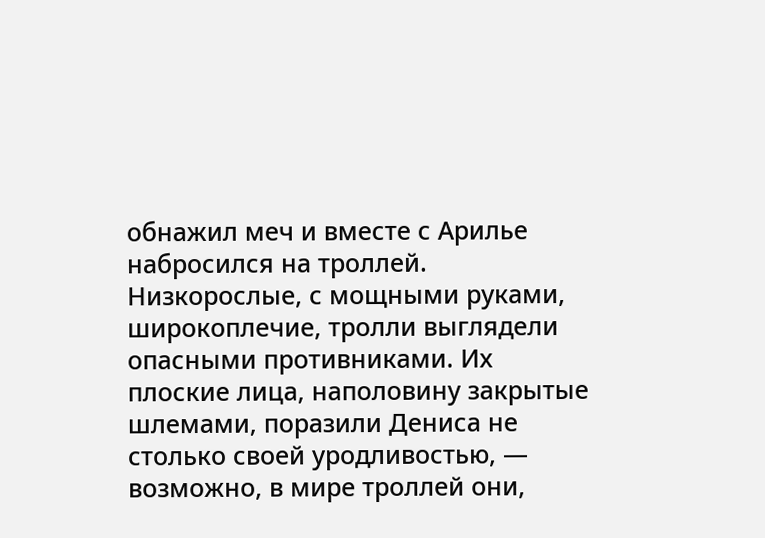обнажил меч и вместе с Арилье набросился на троллей.
Низкорослые, с мощными руками, широкоплечие, тролли выглядели опасными противниками. Их плоские лица, наполовину закрытые шлемами, поразили Дениса не столько своей уродливостью, — возможно, в мире троллей они,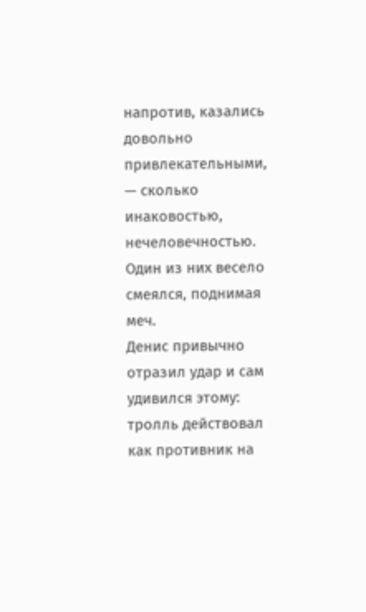напротив, казались довольно привлекательными, — сколько инаковостью, нечеловечностью. Один из них весело смеялся, поднимая меч.
Денис привычно отразил удар и сам удивился этому: тролль действовал как противник на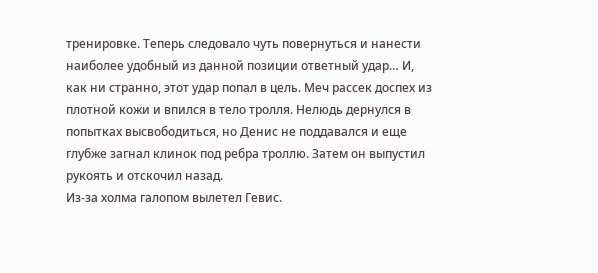тренировке. Теперь следовало чуть повернуться и нанести наиболее удобный из данной позиции ответный удар… И, как ни странно, этот удар попал в цель. Меч рассек доспех из плотной кожи и впился в тело тролля. Нелюдь дернулся в попытках высвободиться, но Денис не поддавался и еще глубже загнал клинок под ребра троллю. Затем он выпустил рукоять и отскочил назад.
Из-за холма галопом вылетел Гевис.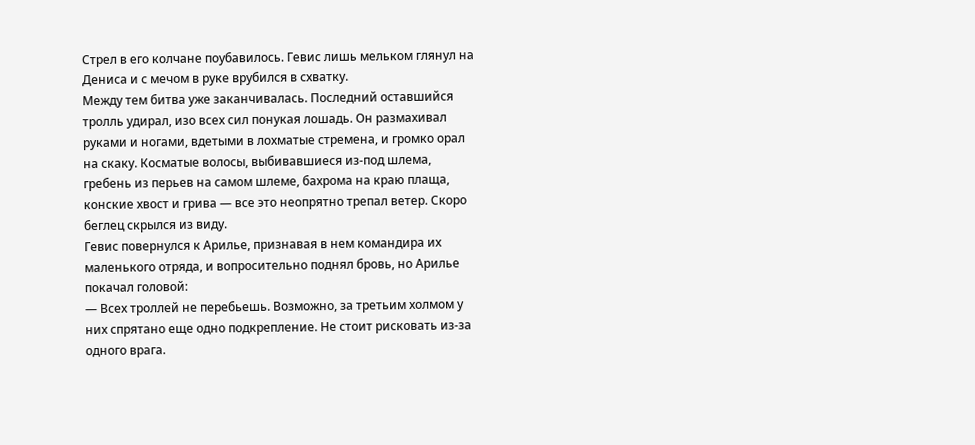Стрел в его колчане поубавилось. Гевис лишь мельком глянул на Дениса и с мечом в руке врубился в схватку.
Между тем битва уже заканчивалась. Последний оставшийся тролль удирал, изо всех сил понукая лошадь. Он размахивал руками и ногами, вдетыми в лохматые стремена, и громко орал на скаку. Косматые волосы, выбивавшиеся из-под шлема, гребень из перьев на самом шлеме, бахрома на краю плаща, конские хвост и грива — все это неопрятно трепал ветер. Скоро беглец скрылся из виду.
Гевис повернулся к Арилье, признавая в нем командира их маленького отряда, и вопросительно поднял бровь, но Арилье покачал головой:
— Всех троллей не перебьешь. Возможно, за третьим холмом у них спрятано еще одно подкрепление. Не стоит рисковать из-за одного врага.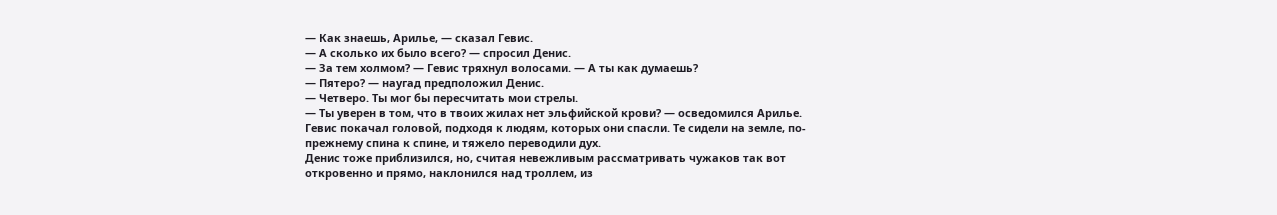— Как знаешь, Арилье, — сказал Гевис.
— А сколько их было всего? — спросил Денис.
— За тем холмом? — Гевис тряхнул волосами. — А ты как думаешь?
— Пятеро? — наугад предположил Денис.
— Четверо. Ты мог бы пересчитать мои стрелы.
— Ты уверен в том, что в твоих жилах нет эльфийской крови? — осведомился Арилье.
Гевис покачал головой, подходя к людям, которых они спасли. Те сидели на земле, по-прежнему спина к спине, и тяжело переводили дух.
Денис тоже приблизился, но, считая невежливым рассматривать чужаков так вот откровенно и прямо, наклонился над троллем, из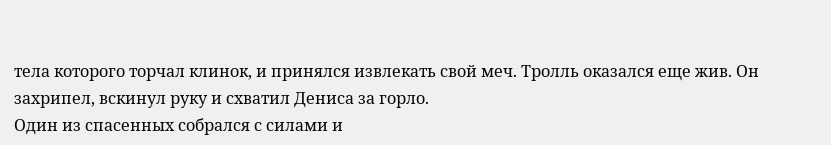тела которого торчал клинок, и принялся извлекать свой меч. Тролль оказался еще жив. Он захрипел, вскинул руку и схватил Дениса за горло.
Один из спасенных собрался с силами и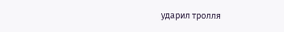ударил тролля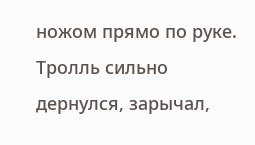ножом прямо по руке. Тролль сильно дернулся, зарычал,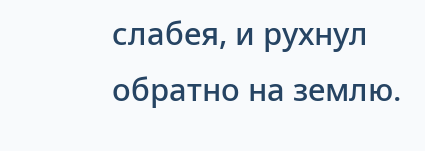слабея, и рухнул обратно на землю.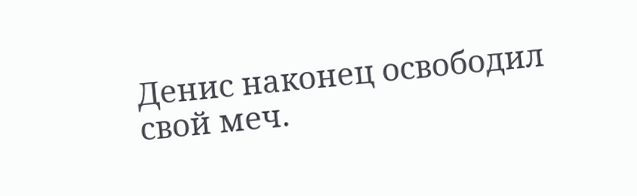Денис наконец освободил свой меч.